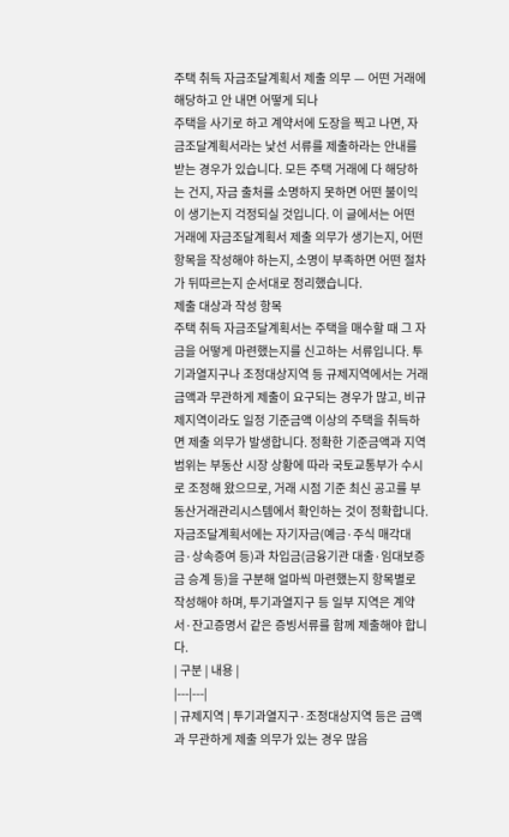주택 취득 자금조달계획서 제출 의무 — 어떤 거래에 해당하고 안 내면 어떻게 되나
주택을 사기로 하고 계약서에 도장을 찍고 나면, 자금조달계획서라는 낯선 서류를 제출하라는 안내를 받는 경우가 있습니다. 모든 주택 거래에 다 해당하는 건지, 자금 출처를 소명하지 못하면 어떤 불이익이 생기는지 걱정되실 것입니다. 이 글에서는 어떤 거래에 자금조달계획서 제출 의무가 생기는지, 어떤 항목을 작성해야 하는지, 소명이 부족하면 어떤 절차가 뒤따르는지 순서대로 정리했습니다.
제출 대상과 작성 항목
주택 취득 자금조달계획서는 주택을 매수할 때 그 자금을 어떻게 마련했는지를 신고하는 서류입니다. 투기과열지구나 조정대상지역 등 규제지역에서는 거래금액과 무관하게 제출이 요구되는 경우가 많고, 비규제지역이라도 일정 기준금액 이상의 주택을 취득하면 제출 의무가 발생합니다. 정확한 기준금액과 지역 범위는 부동산 시장 상황에 따라 국토교통부가 수시로 조정해 왔으므로, 거래 시점 기준 최신 공고를 부동산거래관리시스템에서 확인하는 것이 정확합니다. 자금조달계획서에는 자기자금(예금·주식 매각대금·상속증여 등)과 차입금(금융기관 대출·임대보증금 승계 등)을 구분해 얼마씩 마련했는지 항목별로 작성해야 하며, 투기과열지구 등 일부 지역은 계약서·잔고증명서 같은 증빙서류를 함께 제출해야 합니다.
| 구분 | 내용 |
|---|---|
| 규제지역 | 투기과열지구·조정대상지역 등은 금액과 무관하게 제출 의무가 있는 경우 많음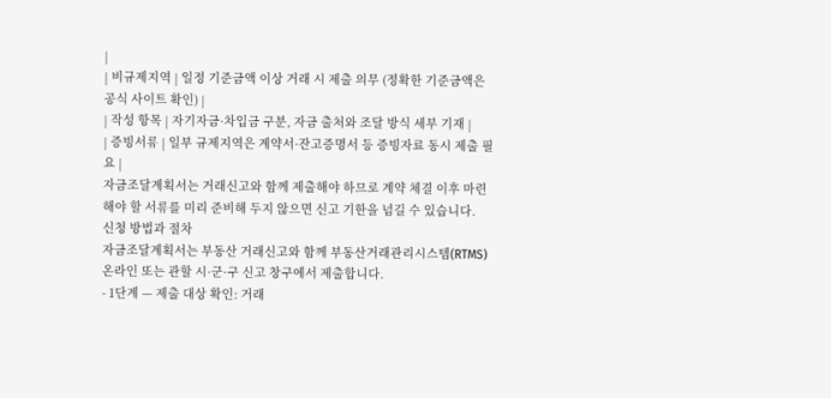|
| 비규제지역 | 일정 기준금액 이상 거래 시 제출 의무 (정확한 기준금액은 공식 사이트 확인) |
| 작성 항목 | 자기자금·차입금 구분, 자금 출처와 조달 방식 세부 기재 |
| 증빙서류 | 일부 규제지역은 계약서·잔고증명서 등 증빙자료 동시 제출 필요 |
자금조달계획서는 거래신고와 함께 제출해야 하므로 계약 체결 이후 마련해야 할 서류를 미리 준비해 두지 않으면 신고 기한을 넘길 수 있습니다.
신청 방법과 절차
자금조달계획서는 부동산 거래신고와 함께 부동산거래관리시스템(RTMS) 온라인 또는 관할 시·군·구 신고 창구에서 제출합니다.
- 1단계 — 제출 대상 확인: 거래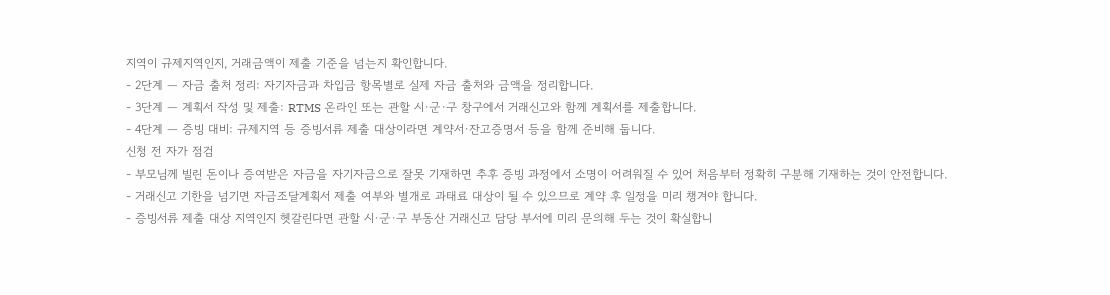지역이 규제지역인지, 거래금액이 제출 기준을 넘는지 확인합니다.
- 2단계 — 자금 출처 정리: 자기자금과 차입금 항목별로 실제 자금 출처와 금액을 정리합니다.
- 3단계 — 계획서 작성 및 제출: RTMS 온라인 또는 관할 시·군·구 창구에서 거래신고와 함께 계획서를 제출합니다.
- 4단계 — 증빙 대비: 규제지역 등 증빙서류 제출 대상이라면 계약서·잔고증명서 등을 함께 준비해 둡니다.
신청 전 자가 점검
- 부모님께 빌린 돈이나 증여받은 자금을 자기자금으로 잘못 기재하면 추후 증빙 과정에서 소명이 어려워질 수 있어 처음부터 정확히 구분해 기재하는 것이 안전합니다.
- 거래신고 기한을 넘기면 자금조달계획서 제출 여부와 별개로 과태료 대상이 될 수 있으므로 계약 후 일정을 미리 챙겨야 합니다.
- 증빙서류 제출 대상 지역인지 헷갈린다면 관할 시·군·구 부동산 거래신고 담당 부서에 미리 문의해 두는 것이 확실합니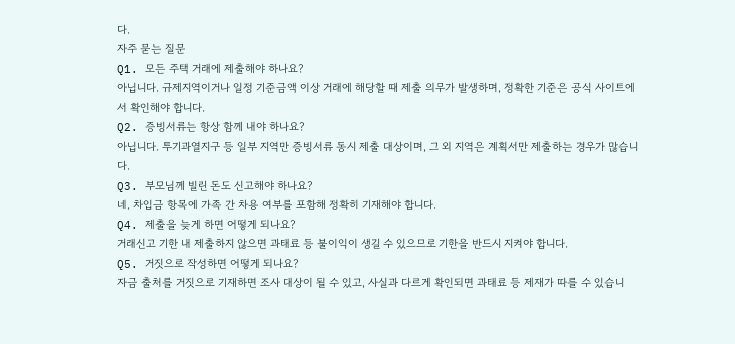다.
자주 묻는 질문
Q1. 모든 주택 거래에 제출해야 하나요?
아닙니다. 규제지역이거나 일정 기준금액 이상 거래에 해당할 때 제출 의무가 발생하며, 정확한 기준은 공식 사이트에서 확인해야 합니다.
Q2. 증빙서류는 항상 함께 내야 하나요?
아닙니다. 투기과열지구 등 일부 지역만 증빙서류 동시 제출 대상이며, 그 외 지역은 계획서만 제출하는 경우가 많습니다.
Q3. 부모님께 빌린 돈도 신고해야 하나요?
네, 차입금 항목에 가족 간 차용 여부를 포함해 정확히 기재해야 합니다.
Q4. 제출을 늦게 하면 어떻게 되나요?
거래신고 기한 내 제출하지 않으면 과태료 등 불이익이 생길 수 있으므로 기한을 반드시 지켜야 합니다.
Q5. 거짓으로 작성하면 어떻게 되나요?
자금 출처를 거짓으로 기재하면 조사 대상이 될 수 있고, 사실과 다르게 확인되면 과태료 등 제재가 따를 수 있습니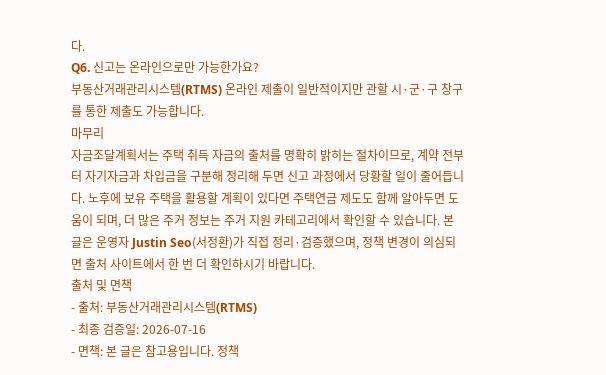다.
Q6. 신고는 온라인으로만 가능한가요?
부동산거래관리시스템(RTMS) 온라인 제출이 일반적이지만 관할 시·군·구 창구를 통한 제출도 가능합니다.
마무리
자금조달계획서는 주택 취득 자금의 출처를 명확히 밝히는 절차이므로, 계약 전부터 자기자금과 차입금을 구분해 정리해 두면 신고 과정에서 당황할 일이 줄어듭니다. 노후에 보유 주택을 활용할 계획이 있다면 주택연금 제도도 함께 알아두면 도움이 되며, 더 많은 주거 정보는 주거 지원 카테고리에서 확인할 수 있습니다. 본 글은 운영자 Justin Seo(서정환)가 직접 정리·검증했으며, 정책 변경이 의심되면 출처 사이트에서 한 번 더 확인하시기 바랍니다.
출처 및 면책
- 출처: 부동산거래관리시스템(RTMS)
- 최종 검증일: 2026-07-16
- 면책: 본 글은 참고용입니다. 정책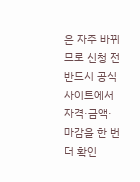은 자주 바뀌므로 신청 전 반드시 공식 사이트에서 자격·금액·마감을 한 번 더 확인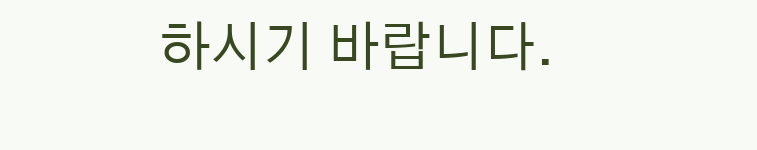하시기 바랍니다.